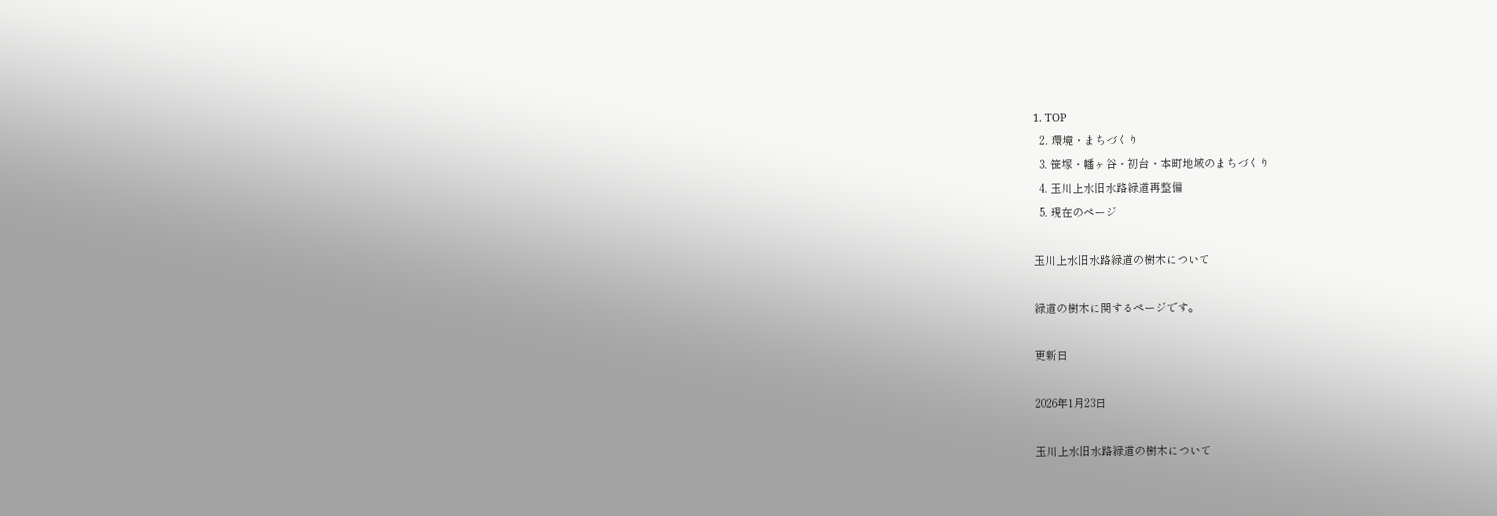1. TOP
  2. 環境・まちづくり
  3. 笹塚・幡ヶ谷・初台・本町地域のまちづくり
  4. 玉川上水旧水路緑道再整備
  5. 現在のページ

玉川上水旧水路緑道の樹木について

緑道の樹木に関するページです。

更新日

2026年1月23日

玉川上水旧水路緑道の樹木について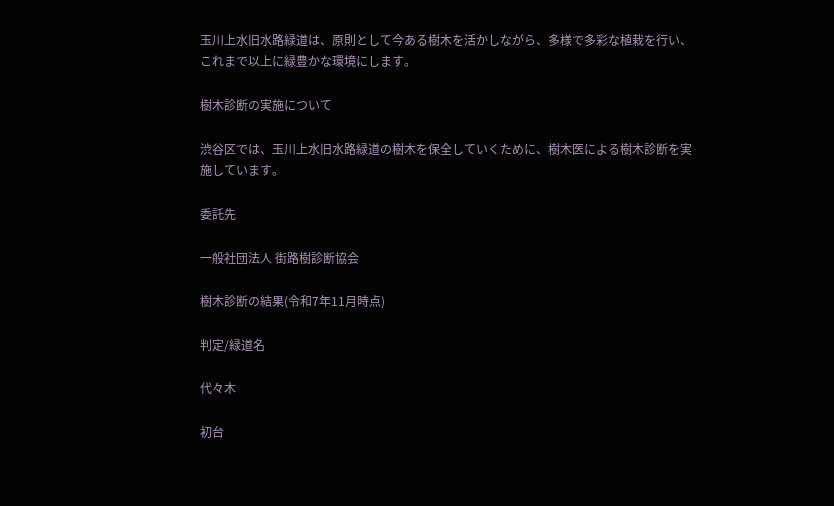玉川上水旧水路緑道は、原則として今ある樹木を活かしながら、多様で多彩な植栽を行い、これまで以上に緑豊かな環境にします。

樹木診断の実施について

渋谷区では、玉川上水旧水路緑道の樹木を保全していくために、樹木医による樹木診断を実施しています。

委託先

一般社団法人 街路樹診断協会

樹木診断の結果(令和7年11月時点)

判定/緑道名

代々木

初台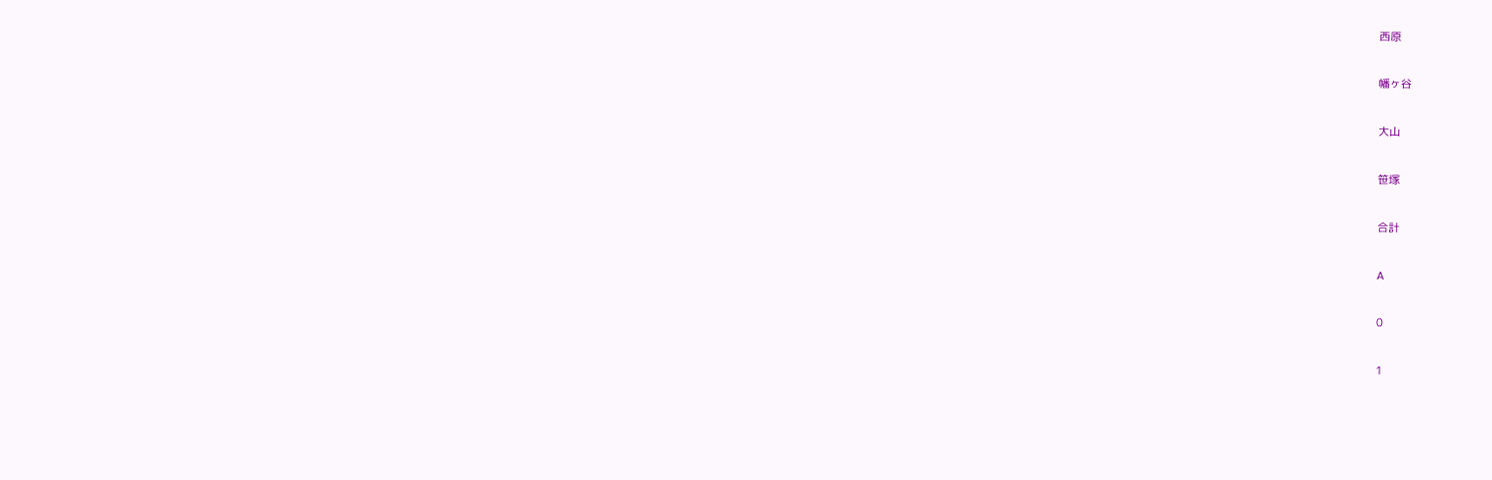西原

幡ヶ谷

大山

笹塚

合計

A

0

1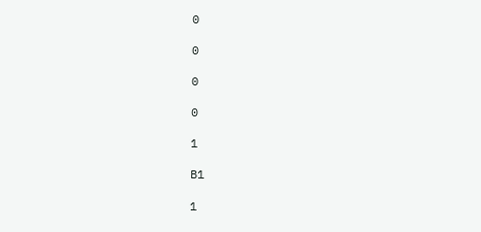0

0

0

0

1

B1

1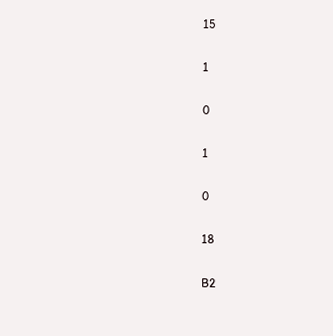15

1

0

1

0

18

B2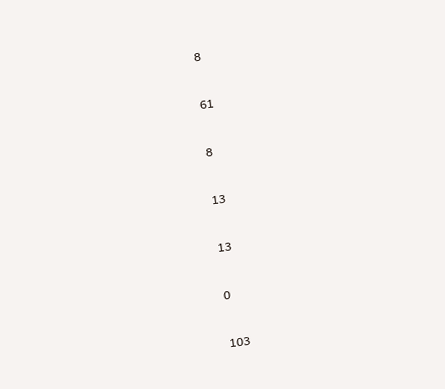8

61

8

13

13

0

103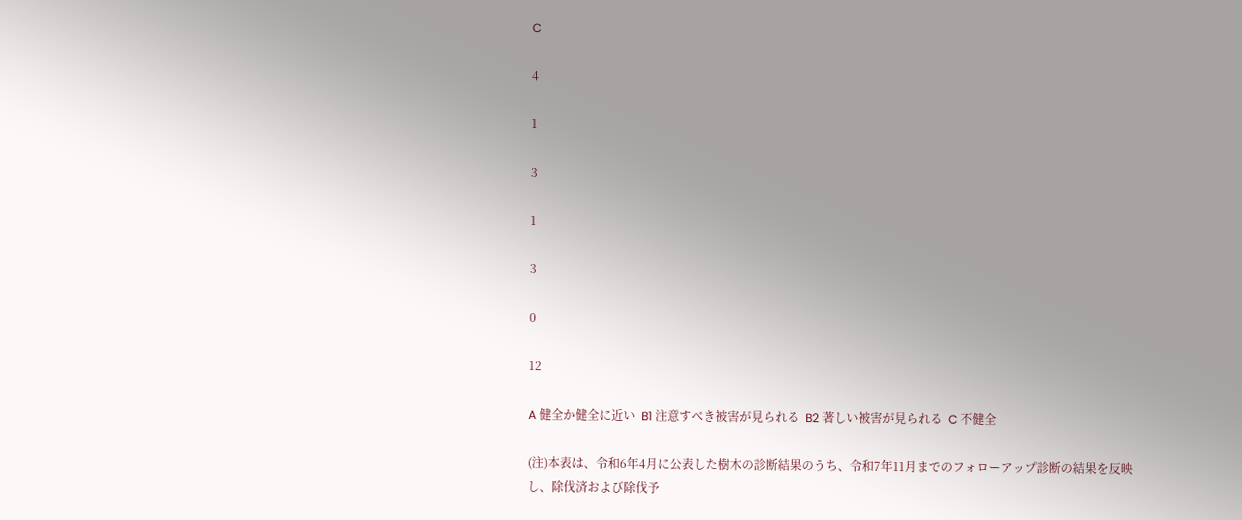C

4

1

3

1

3

0

12

A 健全か健全に近い  B1 注意すべき被害が見られる  B2 著しい被害が見られる  C 不健全

(注)本表は、令和6年4月に公表した樹木の診断結果のうち、令和7年11月までのフォローアップ診断の結果を反映し、除伐済および除伐予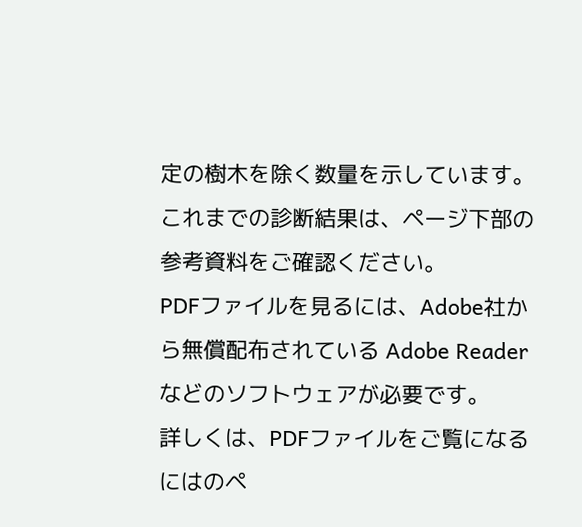定の樹木を除く数量を示しています。これまでの診断結果は、ページ下部の参考資料をご確認ください。
PDFファイルを見るには、Adobe社から無償配布されている Adobe Reader などのソフトウェアが必要です。
詳しくは、PDFファイルをご覧になるにはのペ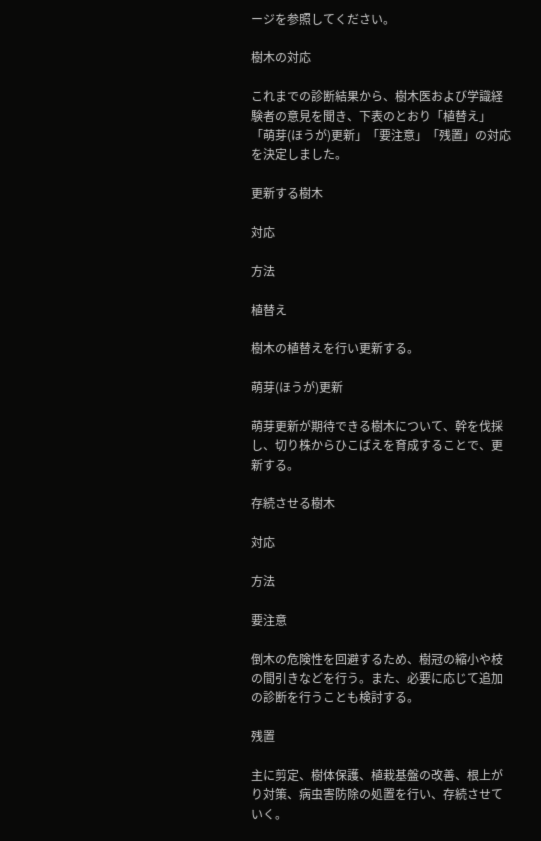ージを参照してください。

樹木の対応

これまでの診断結果から、樹木医および学識経験者の意見を聞き、下表のとおり「植替え」「萌芽(ほうが)更新」「要注意」「残置」の対応を決定しました。

更新する樹木

対応

方法

植替え

樹木の植替えを行い更新する。

萌芽(ほうが)更新

萌芽更新が期待できる樹木について、幹を伐採し、切り株からひこばえを育成することで、更新する。

存続させる樹木

対応

方法

要注意

倒木の危険性を回避するため、樹冠の縮小や枝の間引きなどを行う。また、必要に応じて追加の診断を行うことも検討する。

残置

主に剪定、樹体保護、植栽基盤の改善、根上がり対策、病虫害防除の処置を行い、存続させていく。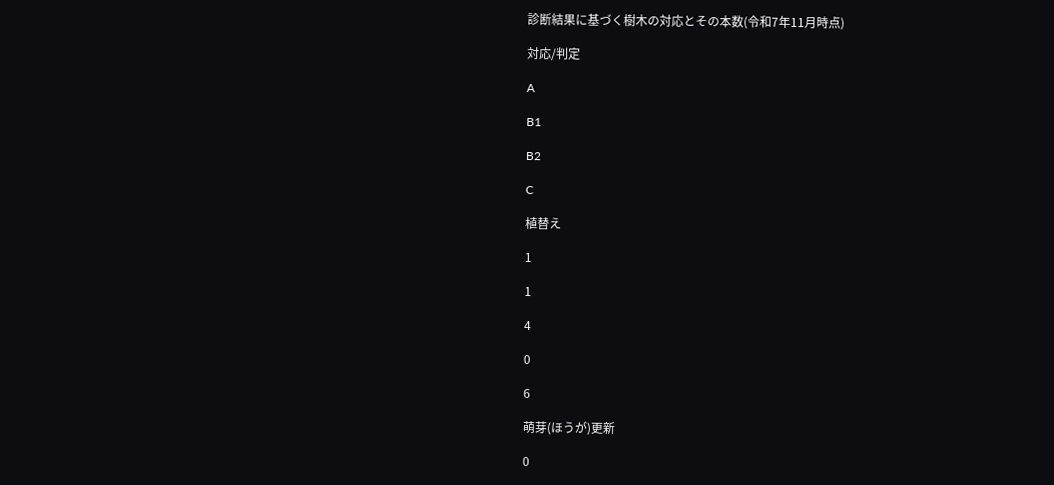診断結果に基づく樹木の対応とその本数(令和7年11月時点)

対応/判定

A

B1

B2

C

植替え

1

1

4

0

6

萌芽(ほうが)更新

0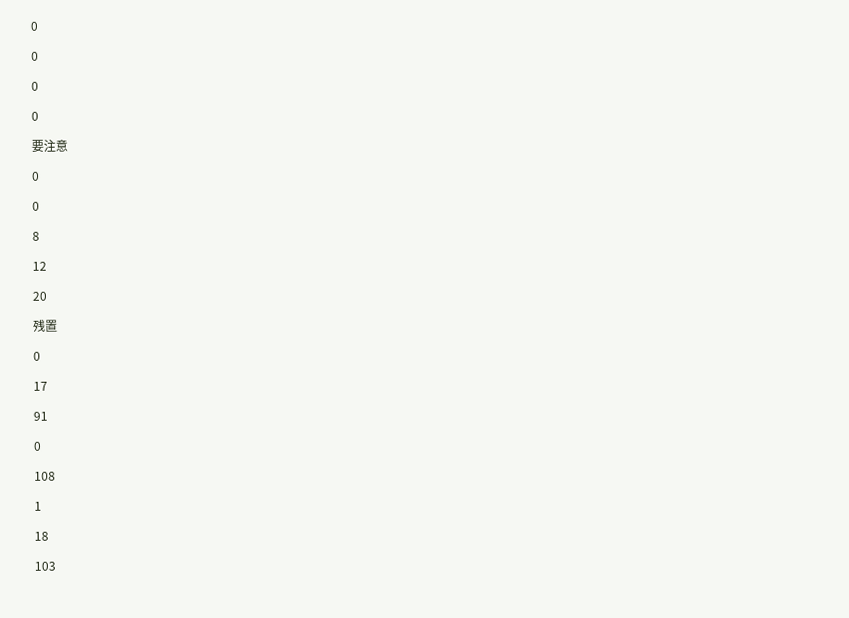0

0

0

0

要注意

0

0

8

12

20

残置

0

17

91

0

108

1

18

103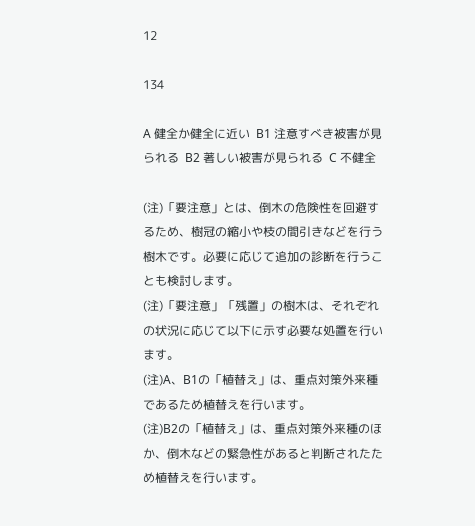12

134

A 健全か健全に近い  B1 注意すべき被害が見られる  B2 著しい被害が見られる  C 不健全

(注)「要注意」とは、倒木の危険性を回避するため、樹冠の縮小や枝の間引きなどを行う樹木です。必要に応じて追加の診断を行うことも検討します。
(注)「要注意」「残置」の樹木は、それぞれの状況に応じて以下に示す必要な処置を行います。
(注)A、B1の「植替え」は、重点対策外来種であるため植替えを行います。
(注)B2の「植替え」は、重点対策外来種のほか、倒木などの緊急性があると判断されたため植替えを行います。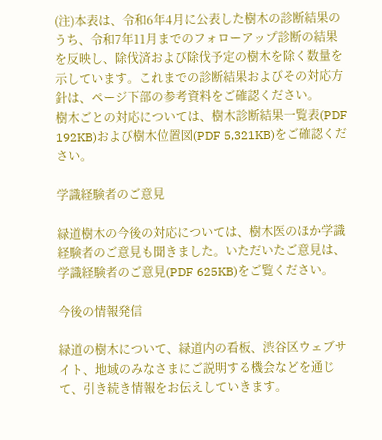(注)本表は、令和6年4月に公表した樹木の診断結果のうち、令和7年11月までのフォローアップ診断の結果を反映し、除伐済および除伐予定の樹木を除く数量を示しています。これまでの診断結果およびその対応方針は、ページ下部の参考資料をご確認ください。
樹木ごとの対応については、樹木診断結果一覧表(PDF 192KB)および樹木位置図(PDF 5,321KB)をご確認ください。

学識経験者のご意見

緑道樹木の今後の対応については、樹木医のほか学識経験者のご意見も聞きました。いただいたご意見は、学識経験者のご意見(PDF 625KB)をご覧ください。

今後の情報発信

緑道の樹木について、緑道内の看板、渋谷区ウェブサイト、地域のみなさまにご説明する機会などを通じて、引き続き情報をお伝えしていきます。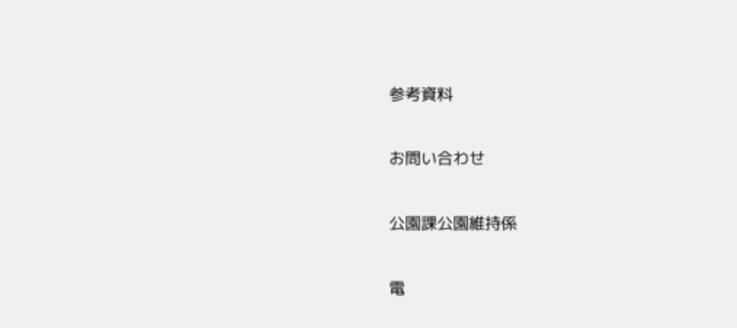参考資料

お問い合わせ

公園課公園維持係

電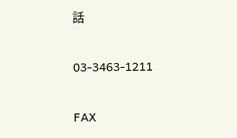話

03-3463-1211

FAX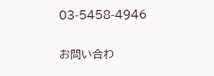03-5458-4946

お問い合わ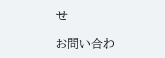せ

お問い合わ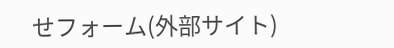せフォーム(外部サイト)